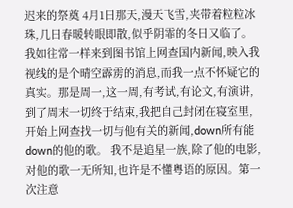迟来的祭奠 4月1日那天,漫天飞雪,夹带着粒粒冰珠,几日春暖转眼即散,似乎阴霏的冬日又临了。我如往常一样来到图书馆上网查国内新闻,映入我视线的是个晴空霹雳的消息,而我一点不怀疑它的真实。那是周一,这一周,有考试,有论文,有演讲,到了周末一切终于结束,我把自己封闭在寝室里,开始上网查找一切与他有关的新闻,down所有能down的他的歌。 我不是追星一族,除了他的电影,对他的歌一无所知,也许是不懂粤语的原因。第一次注意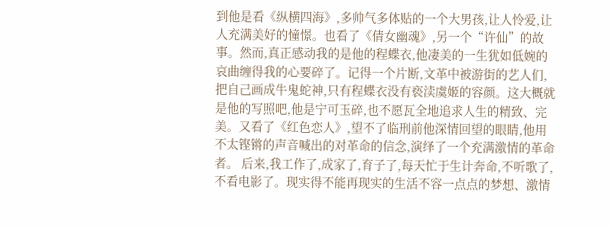到他是看《纵横四海》,多帅气多体贴的一个大男孩,让人怜爱,让人充满美好的憧憬。也看了《倩女幽魂》,另一个“许仙”的故事。然而,真正感动我的是他的程蝶衣,他凄美的一生犹如低婉的哀曲缠得我的心要碎了。记得一个片断,文革中被游街的艺人们,把自己画成牛鬼蛇神,只有程蝶衣没有亵渎虞姬的容颜。这大概就是他的写照吧,他是宁可玉碎,也不愿瓦全地追求人生的精致、完美。又看了《红色恋人》,望不了临刑前他深情回望的眼睛,他用不太铿锵的声音喊出的对革命的信念,演绎了一个充满激情的革命者。 后来,我工作了,成家了,育子了,每天忙于生计奔命,不听歌了,不看电影了。现实得不能再现实的生活不容一点点的梦想、激情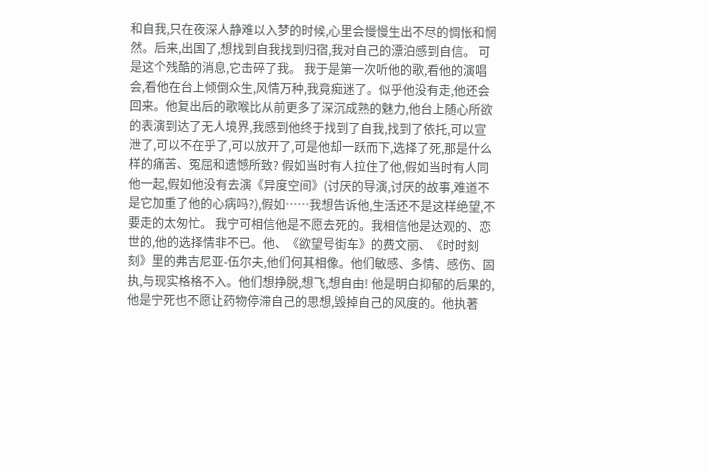和自我,只在夜深人静难以入梦的时候,心里会慢慢生出不尽的惆怅和惘然。后来,出国了,想找到自我找到归宿,我对自己的漂泊感到自信。 可是这个残酷的消息,它击碎了我。 我于是第一次听他的歌,看他的演唱会,看他在台上倾倒众生,风情万种,我竟痴迷了。似乎他没有走,他还会回来。他复出后的歌喉比从前更多了深沉成熟的魅力,他台上随心所欲的表演到达了无人境界,我感到他终于找到了自我,找到了依托,可以宣泄了,可以不在乎了,可以放开了,可是他却一跃而下,选择了死,那是什么样的痛苦、冤屈和遗憾所致? 假如当时有人拉住了他,假如当时有人同他一起,假如他没有去演《异度空间》(讨厌的导演,讨厌的故事,难道不是它加重了他的心病吗?),假如……我想告诉他,生活还不是这样绝望,不要走的太匆忙。 我宁可相信他是不愿去死的。我相信他是达观的、恋世的,他的选择情非不已。他、《欲望号街车》的费文丽、《时时刻刻》里的弗吉尼亚-伍尔夫,他们何其相像。他们敏感、多情、感伤、固执,与现实格格不入。他们想挣脱,想飞,想自由! 他是明白抑郁的后果的,他是宁死也不愿让药物停滞自己的思想,毁掉自己的风度的。他执著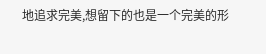地追求完美,想留下的也是一个完美的形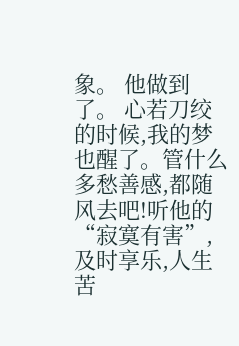象。 他做到了。 心若刀绞的时候,我的梦也醒了。管什么多愁善感,都随风去吧!听他的“寂寞有害”,及时享乐,人生苦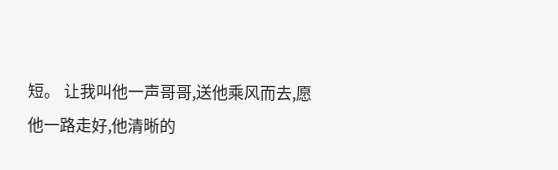短。 让我叫他一声哥哥,送他乘风而去,愿他一路走好,他清晰的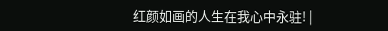红颜如画的人生在我心中永驻! |